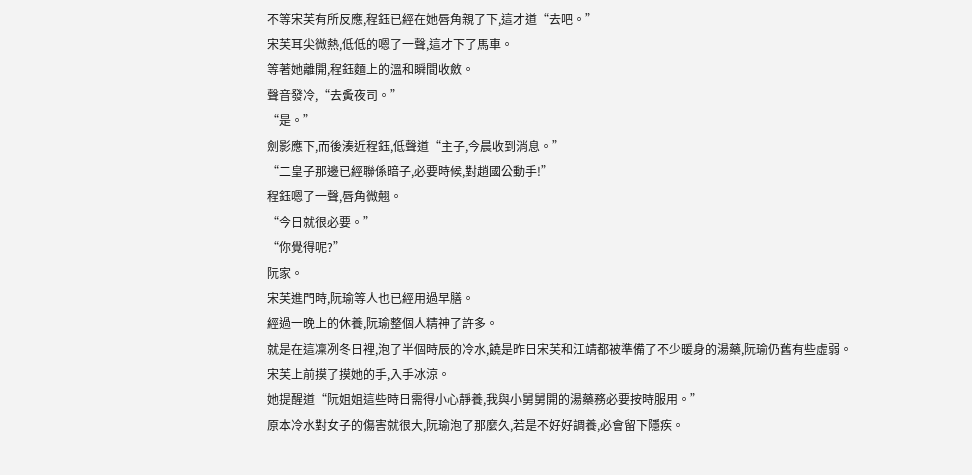不等宋芙有所反應,程鈺已經在她唇角親了下,這才道“去吧。”
宋芙耳尖微熱,低低的嗯了一聲,這才下了馬車。
等著她離開,程鈺麵上的溫和瞬間收斂。
聲音發冷,“去夤夜司。”
“是。”
劍影應下,而後湊近程鈺,低聲道“主子,今晨收到消息。”
“二皇子那邊已經聯係暗子,必要時候,對趙國公動手!”
程鈺嗯了一聲,唇角微翹。
“今日就很必要。”
“你覺得呢?”
阮家。
宋芙進門時,阮瑜等人也已經用過早膳。
經過一晚上的休養,阮瑜整個人精神了許多。
就是在這凜冽冬日裡,泡了半個時辰的冷水,饒是昨日宋芙和江靖都被準備了不少暖身的湯藥,阮瑜仍舊有些虛弱。
宋芙上前摸了摸她的手,入手冰涼。
她提醒道“阮姐姐這些時日需得小心靜養,我與小舅舅開的湯藥務必要按時服用。”
原本冷水對女子的傷害就很大,阮瑜泡了那麼久,若是不好好調養,必會留下隱疾。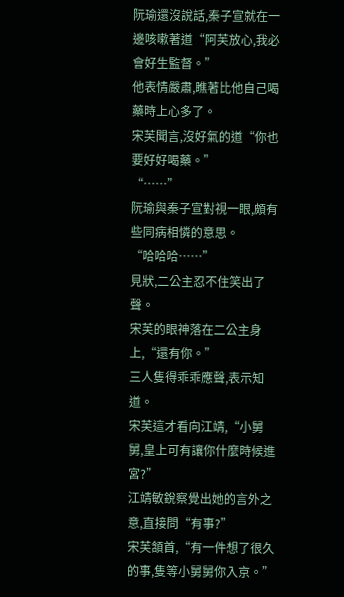阮瑜還沒說話,秦子宣就在一邊咳嗽著道“阿芙放心,我必會好生監督。”
他表情嚴肅,瞧著比他自己喝藥時上心多了。
宋芙聞言,沒好氣的道“你也要好好喝藥。”
“……”
阮瑜與秦子宣對視一眼,頗有些同病相憐的意思。
“哈哈哈……”
見狀,二公主忍不住笑出了聲。
宋芙的眼神落在二公主身上,“還有你。”
三人隻得乖乖應聲,表示知道。
宋芙這才看向江靖,“小舅舅,皇上可有讓你什麼時候進宮?”
江靖敏銳察覺出她的言外之意,直接問“有事?”
宋芙頷首,“有一件想了很久的事,隻等小舅舅你入京。”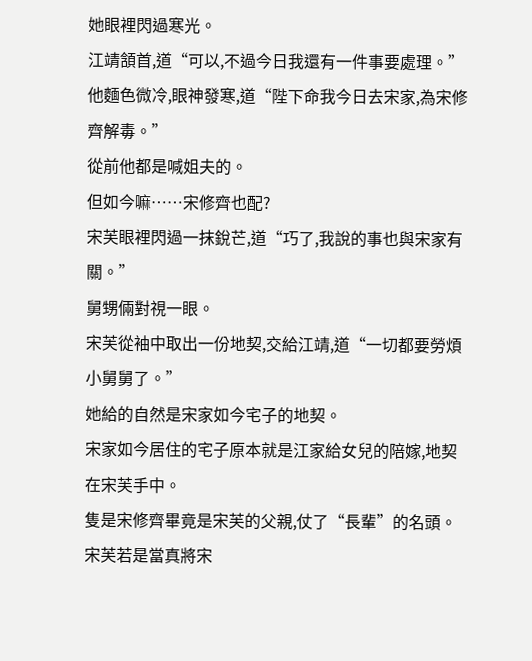她眼裡閃過寒光。
江靖頷首,道“可以,不過今日我還有一件事要處理。”
他麵色微冷,眼神發寒,道“陛下命我今日去宋家,為宋修齊解毒。”
從前他都是喊姐夫的。
但如今嘛……宋修齊也配?
宋芙眼裡閃過一抹銳芒,道“巧了,我說的事也與宋家有關。”
舅甥倆對視一眼。
宋芙從袖中取出一份地契,交給江靖,道“一切都要勞煩小舅舅了。”
她給的自然是宋家如今宅子的地契。
宋家如今居住的宅子原本就是江家給女兒的陪嫁,地契在宋芙手中。
隻是宋修齊畢竟是宋芙的父親,仗了“長輩”的名頭。
宋芙若是當真將宋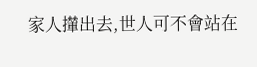家人攆出去,世人可不會站在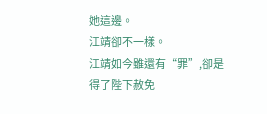她這邊。
江靖卻不一樣。
江靖如今雖還有“罪”,卻是得了陛下赦免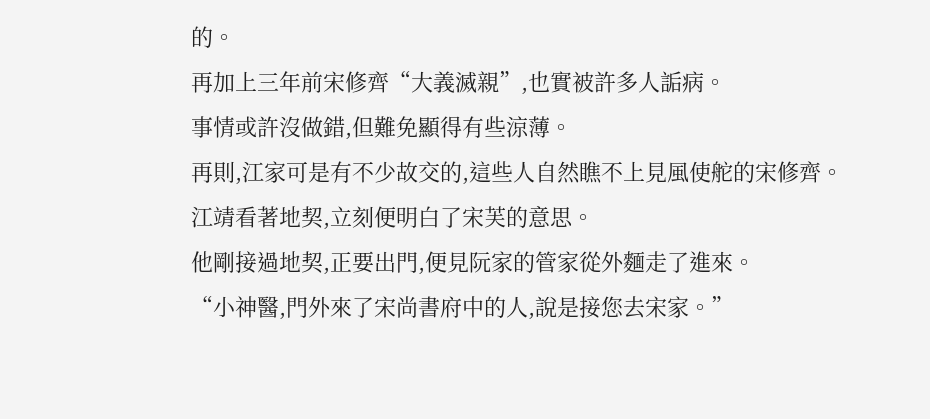的。
再加上三年前宋修齊“大義滅親”,也實被許多人詬病。
事情或許沒做錯,但難免顯得有些涼薄。
再則,江家可是有不少故交的,這些人自然瞧不上見風使舵的宋修齊。
江靖看著地契,立刻便明白了宋芙的意思。
他剛接過地契,正要出門,便見阮家的管家從外麵走了進來。
“小神醫,門外來了宋尚書府中的人,說是接您去宋家。”